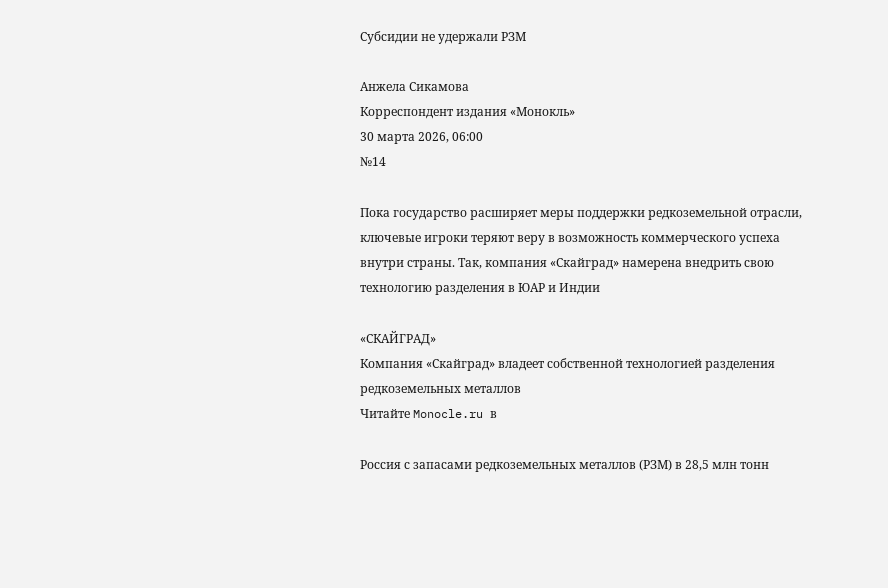Субсидии не удержали РЗМ

Анжела Сикамова
Корреспондент издания «Монокль»
30 марта 2026, 06:00
№14

Пока государство расширяет меры поддержки редкоземельной отрасли, ключевые игроки теряют веру в возможность коммерческого успеха внутри страны. Так, компания «Скайград» намерена внедрить свою технологию разделения в ЮАР и Индии

«СКАЙГРАД»
Компания «Скайград» владеет собственной технологией разделения редкоземельных металлов
Читайте Monocle.ru в

Россия с запасами редкоземельных металлов (РЗМ) в 28,5 млн тонн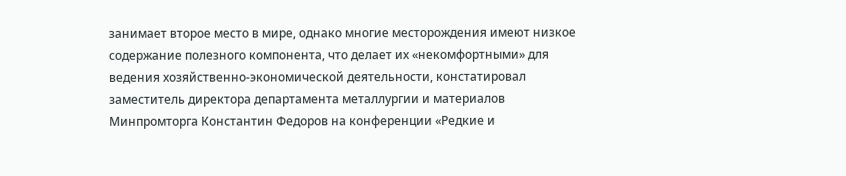занимает второе место в мире, однако многие месторождения имеют низкое содержание полезного компонента, что делает их «некомфортными» для ведения хозяйственно-экономической деятельности, констатировал заместитель директора департамента металлургии и материалов Минпромторга Константин Федоров на конференции «Редкие и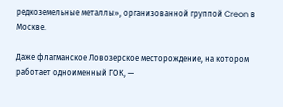редкоземельные металлы», организованной группой Creon в Москве.

Даже флагманское Ловозерское месторождение, на котором работает одноименный ГОК, —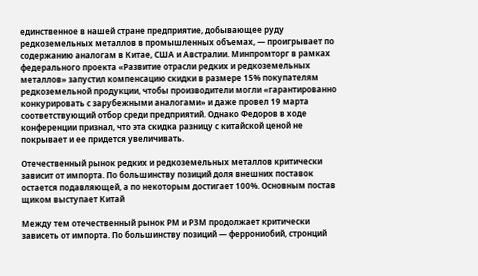единственное в нашей стране предприятие, добывающее руду редкоземельных металлов в промышленных объемах, — проигрывает по содержанию аналогам в Китае, США и Австралии. Минпромторг в рамках федерального проекта «Развитие отрасли редких и редкоземельных металлов» запустил компенсацию скидки в размере 15% покупателям редкоземельной продукции, чтобы производители могли «гарантированно конкурировать с зарубежными аналогами» и даже провел 19 марта соответствующий отбор среди предприятий. Однако Федоров в ходе конференции признал, что эта скидка разницу с китайской ценой не покрывает и ее придется увеличивать.

Отечественный рынок редких и редкоземельных металлов критически зависит от импорта. По большинству позиций доля внешних поставок остается подавляющей, а по некоторым достигает 100%. Основным постав щиком выступает Китай

Между тем отечественный рынок РМ и РЗМ продолжает критически зависеть от импорта. По большинству позиций — феррониобий, стронций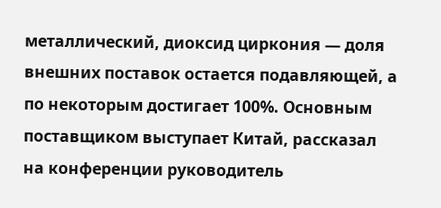металлический, диоксид циркония — доля внешних поставок остается подавляющей, а по некоторым достигает 100%. Основным поставщиком выступает Китай, рассказал на конференции руководитель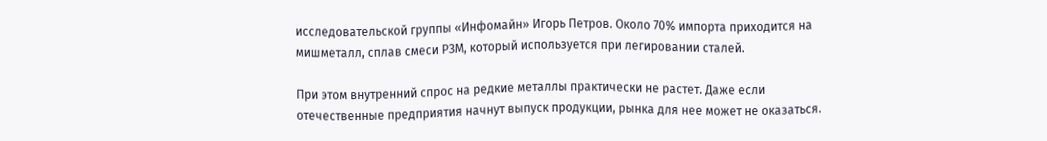исследовательской группы «Инфомайн» Игорь Петров. Около 70% импорта приходится на мишметалл, сплав смеси РЗМ, который используется при легировании сталей.

При этом внутренний спрос на редкие металлы практически не растет. Даже если отечественные предприятия начнут выпуск продукции, рынка для нее может не оказаться.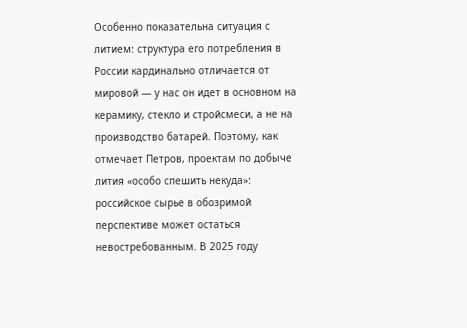Особенно показательна ситуация с литием: структура его потребления в России кардинально отличается от мировой — у нас он идет в основном на керамику, стекло и стройсмеси, а не на производство батарей. Поэтому, как отмечает Петров, проектам по добыче лития «особо спешить некуда»: российское сырье в обозримой перспективе может остаться невостребованным. В 2025 году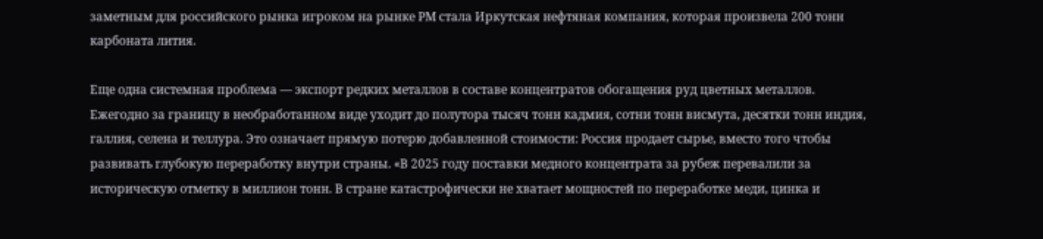заметным для российского рынка игроком на рынке РМ стала Иркутская нефтяная компания, которая произвела 200 тонн карбоната лития.

Еще одна системная проблема — экспорт редких металлов в составе концентратов обогащения руд цветных металлов. Ежегодно за границу в необработанном виде уходит до полутора тысяч тонн кадмия, сотни тонн висмута, десятки тонн индия, галлия, селена и теллура. Это означает прямую потерю добавленной стоимости: Россия продает сырье, вместо того чтобы развивать глубокую переработку внутри страны. «В 2025 году поставки медного концентрата за рубеж перевалили за историческую отметку в миллион тонн. В стране катастрофически не хватает мощностей по переработке меди, цинка и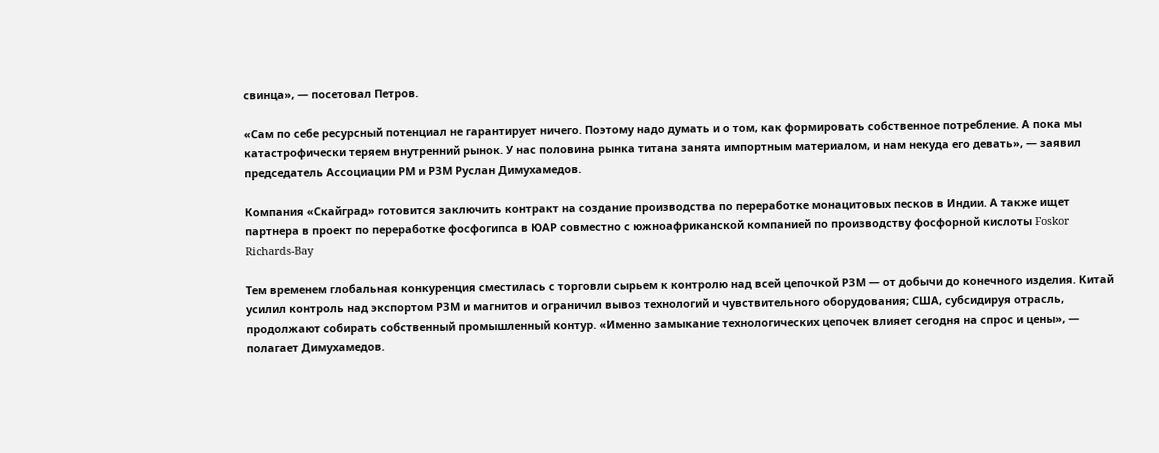свинца», — посетовал Петров.

«Сам по себе ресурсный потенциал не гарантирует ничего. Поэтому надо думать и о том, как формировать собственное потребление. А пока мы катастрофически теряем внутренний рынок. У нас половина рынка титана занята импортным материалом, и нам некуда его девать», — заявил председатель Ассоциации РМ и РЗМ Руслан Димухамедов.

Компания «Скайград» готовится заключить контракт на создание производства по переработке монацитовых песков в Индии. А также ищет партнера в проект по переработке фосфогипса в ЮАР совместно с южноафриканской компанией по производству фосфорной кислоты Foskor Richards-Bay

Тем временем глобальная конкуренция сместилась с торговли сырьем к контролю над всей цепочкой РЗМ — от добычи до конечного изделия. Китай усилил контроль над экспортом РЗМ и магнитов и ограничил вывоз технологий и чувствительного оборудования; США, субсидируя отрасль, продолжают собирать собственный промышленный контур. «Именно замыкание технологических цепочек влияет сегодня на спрос и цены», — полагает Димухамедов.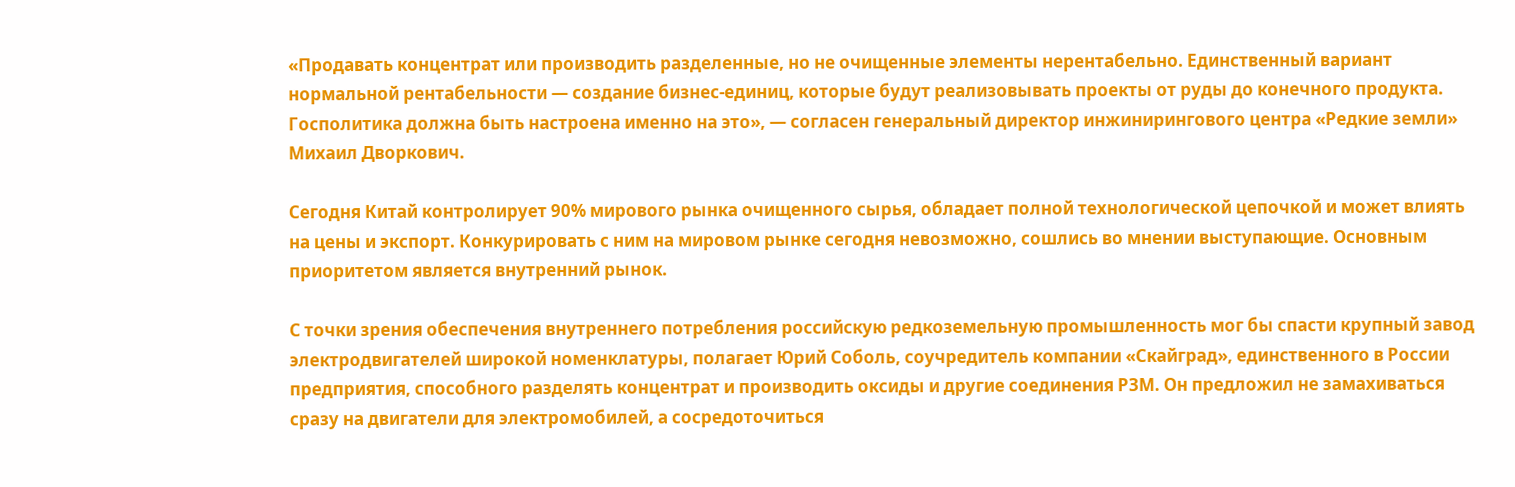«Продавать концентрат или производить разделенные, но не очищенные элементы нерентабельно. Единственный вариант нормальной рентабельности — создание бизнес-единиц, которые будут реализовывать проекты от руды до конечного продукта. Госполитика должна быть настроена именно на это», — согласен генеральный директор инжинирингового центра «Редкие земли» Михаил Дворкович.

Сегодня Китай контролирует 90% мирового рынка очищенного сырья, обладает полной технологической цепочкой и может влиять на цены и экспорт. Конкурировать с ним на мировом рынке сегодня невозможно, сошлись во мнении выступающие. Основным приоритетом является внутренний рынок.

С точки зрения обеспечения внутреннего потребления российскую редкоземельную промышленность мог бы спасти крупный завод электродвигателей широкой номенклатуры, полагает Юрий Соболь, соучредитель компании «Скайград», единственного в России предприятия, способного разделять концентрат и производить оксиды и другие соединения РЗМ. Он предложил не замахиваться сразу на двигатели для электромобилей, а сосредоточиться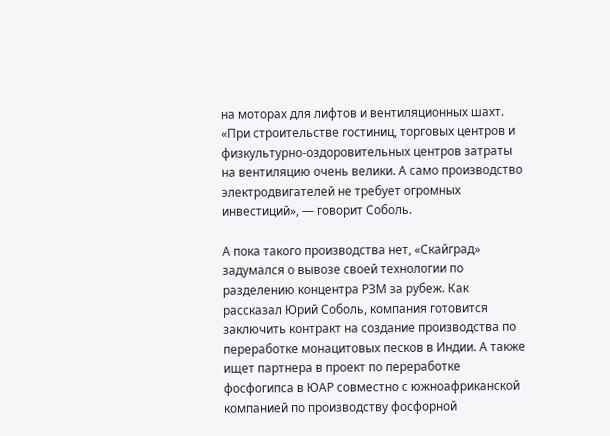на моторах для лифтов и вентиляционных шахт. «При строительстве гостиниц, торговых центров и физкультурно-оздоровительных центров затраты на вентиляцию очень велики. А само производство электродвигателей не требует огромных инвестиций», — говорит Соболь.

А пока такого производства нет, «Скайград» задумался о вывозе своей технологии по разделению концентра РЗМ за рубеж. Как рассказал Юрий Соболь, компания готовится заключить контракт на создание производства по переработке монацитовых песков в Индии. А также ищет партнера в проект по переработке фосфогипса в ЮАР совместно с южноафриканской компанией по производству фосфорной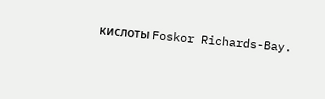кислоты Foskor Richards-Bay.